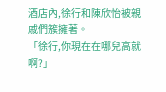酒店內,徐行和陳欣怡被親戚們簇擁著。
「徐行,你現在在哪兒高就啊?」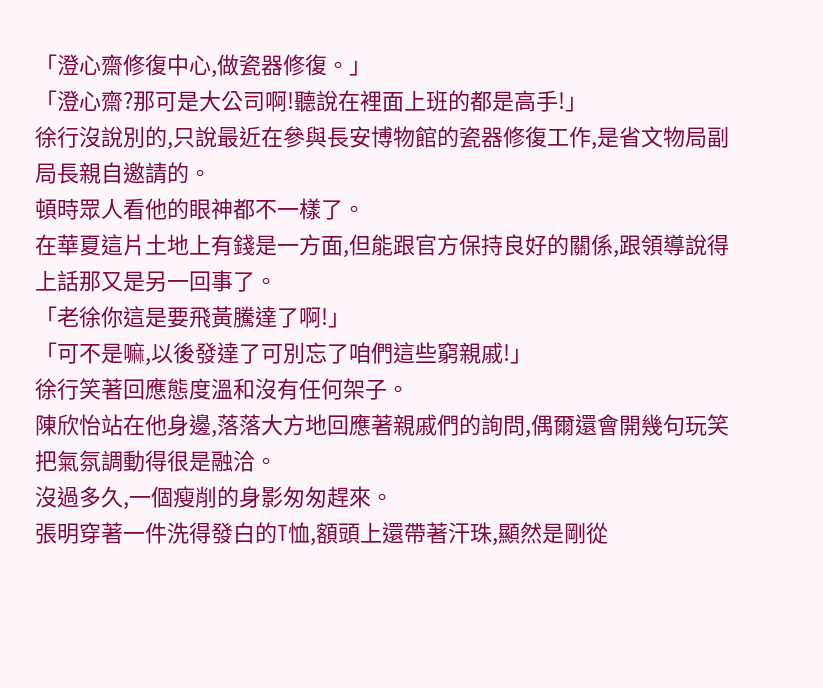「澄心齋修復中心,做瓷器修復。」
「澄心齋?那可是大公司啊!聽說在裡面上班的都是高手!」
徐行沒說別的,只說最近在參與長安博物館的瓷器修復工作,是省文物局副局長親自邀請的。
頓時眾人看他的眼神都不一樣了。
在華夏這片土地上有錢是一方面,但能跟官方保持良好的關係,跟領導說得上話那又是另一回事了。
「老徐你這是要飛黃騰達了啊!」
「可不是嘛,以後發達了可別忘了咱們這些窮親戚!」
徐行笑著回應態度溫和沒有任何架子。
陳欣怡站在他身邊,落落大方地回應著親戚們的詢問,偶爾還會開幾句玩笑把氣氛調動得很是融洽。
沒過多久,一個瘦削的身影匆匆趕來。
張明穿著一件洗得發白的T恤,額頭上還帶著汗珠,顯然是剛從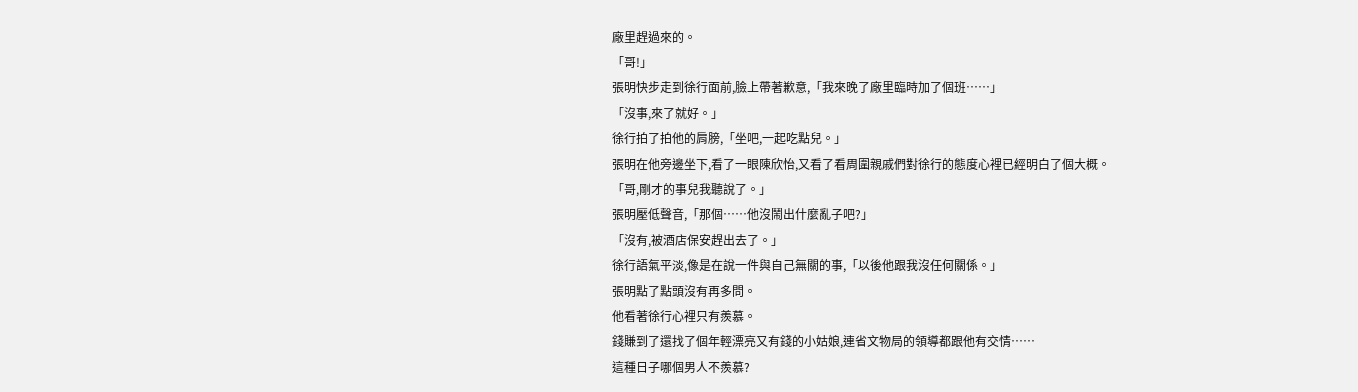廠里趕過來的。
「哥!」
張明快步走到徐行面前,臉上帶著歉意,「我來晚了廠里臨時加了個班……」
「沒事,來了就好。」
徐行拍了拍他的肩膀,「坐吧,一起吃點兒。」
張明在他旁邊坐下,看了一眼陳欣怡,又看了看周圍親戚們對徐行的態度心裡已經明白了個大概。
「哥,剛才的事兒我聽說了。」
張明壓低聲音,「那個……他沒鬧出什麼亂子吧?」
「沒有,被酒店保安趕出去了。」
徐行語氣平淡,像是在說一件與自己無關的事,「以後他跟我沒任何關係。」
張明點了點頭沒有再多問。
他看著徐行心裡只有羨慕。
錢賺到了還找了個年輕漂亮又有錢的小姑娘,連省文物局的領導都跟他有交情……
這種日子哪個男人不羨慕?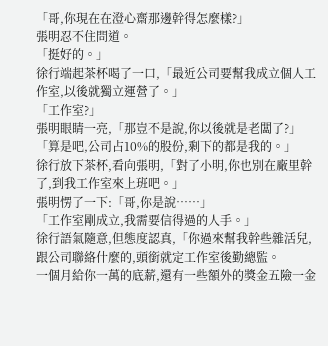「哥,你現在在澄心齋那邊幹得怎麼樣?」
張明忍不住問道。
「挺好的。」
徐行端起茶杯喝了一口,「最近公司要幫我成立個人工作室,以後就獨立運營了。」
「工作室?」
張明眼睛一亮,「那豈不是說,你以後就是老闆了?」
「算是吧,公司占10%的股份,剩下的都是我的。」
徐行放下茶杯,看向張明,「對了小明,你也別在廠里幹了,到我工作室來上班吧。」
張明愣了一下:「哥,你是說……」
「工作室剛成立,我需要信得過的人手。」
徐行語氣隨意,但態度認真,「你過來幫我幹些雜活兒,跟公司聯絡什麼的,頭銜就定工作室後勤總監。
一個月給你一萬的底薪,還有一些額外的獎金五險一金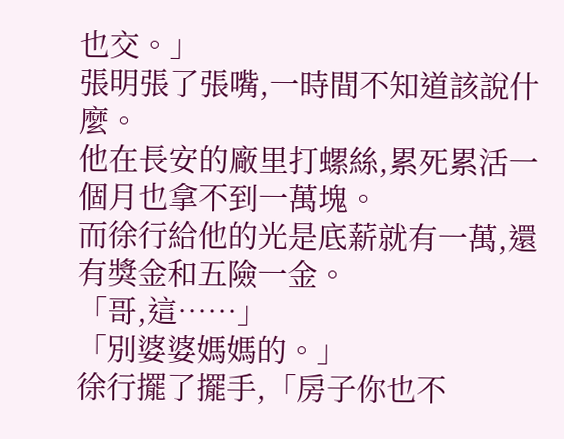也交。」
張明張了張嘴,一時間不知道該說什麼。
他在長安的廠里打螺絲,累死累活一個月也拿不到一萬塊。
而徐行給他的光是底薪就有一萬,還有獎金和五險一金。
「哥,這……」
「別婆婆媽媽的。」
徐行擺了擺手,「房子你也不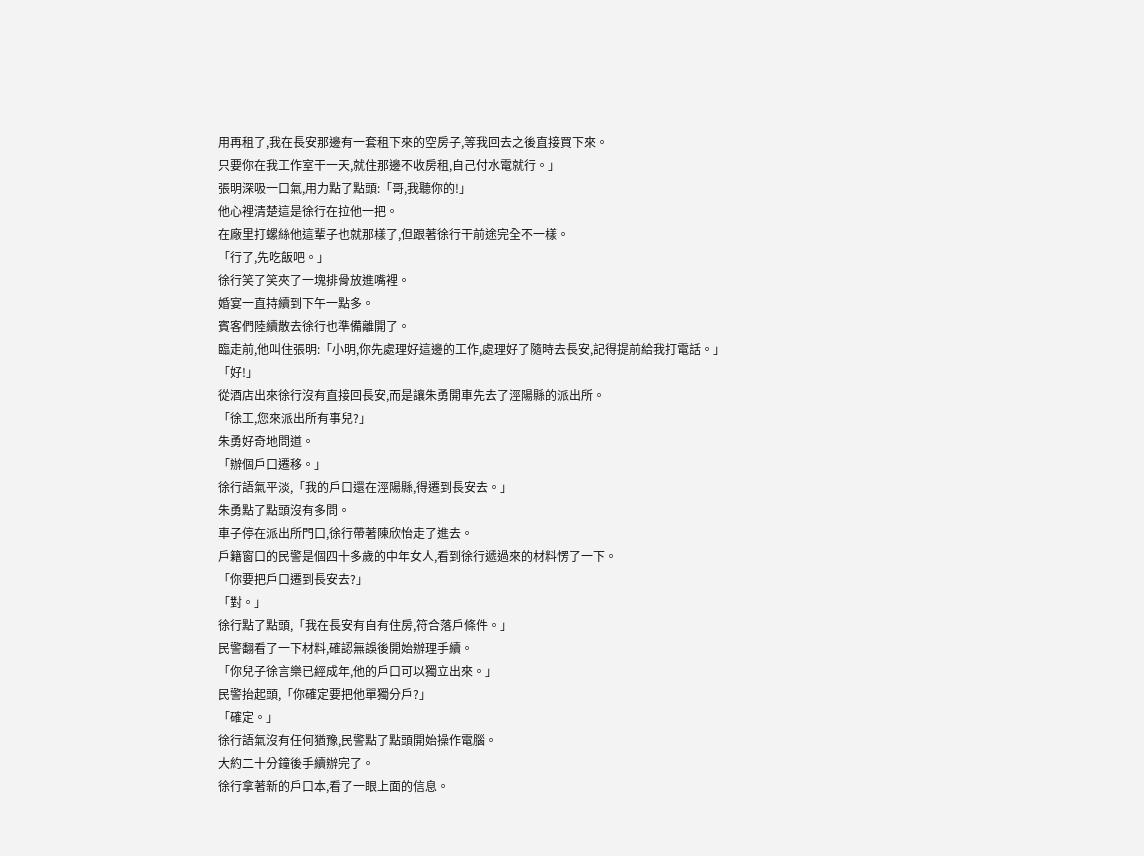用再租了,我在長安那邊有一套租下來的空房子,等我回去之後直接買下來。
只要你在我工作室干一天,就住那邊不收房租,自己付水電就行。」
張明深吸一口氣,用力點了點頭:「哥,我聽你的!」
他心裡清楚這是徐行在拉他一把。
在廠里打螺絲他這輩子也就那樣了,但跟著徐行干前途完全不一樣。
「行了,先吃飯吧。」
徐行笑了笑夾了一塊排骨放進嘴裡。
婚宴一直持續到下午一點多。
賓客們陸續散去徐行也準備離開了。
臨走前,他叫住張明:「小明,你先處理好這邊的工作,處理好了隨時去長安,記得提前給我打電話。」
「好!」
從酒店出來徐行沒有直接回長安,而是讓朱勇開車先去了涇陽縣的派出所。
「徐工,您來派出所有事兒?」
朱勇好奇地問道。
「辦個戶口遷移。」
徐行語氣平淡,「我的戶口還在涇陽縣,得遷到長安去。」
朱勇點了點頭沒有多問。
車子停在派出所門口,徐行帶著陳欣怡走了進去。
戶籍窗口的民警是個四十多歲的中年女人,看到徐行遞過來的材料愣了一下。
「你要把戶口遷到長安去?」
「對。」
徐行點了點頭,「我在長安有自有住房,符合落戶條件。」
民警翻看了一下材料,確認無誤後開始辦理手續。
「你兒子徐言樂已經成年,他的戶口可以獨立出來。」
民警抬起頭,「你確定要把他單獨分戶?」
「確定。」
徐行語氣沒有任何猶豫,民警點了點頭開始操作電腦。
大約二十分鐘後手續辦完了。
徐行拿著新的戶口本,看了一眼上面的信息。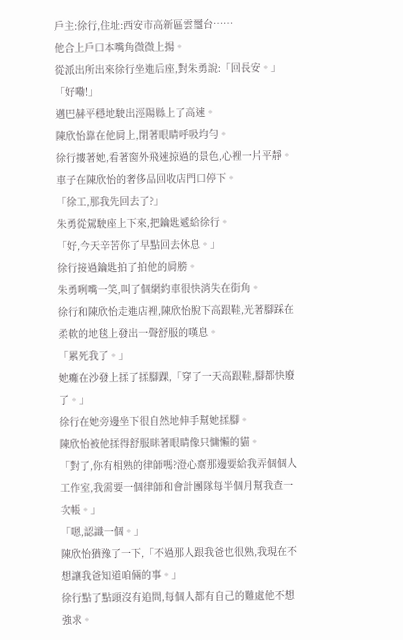戶主:徐行,住址:西安市高新區雲璽台……
他合上戶口本嘴角微微上揚。
從派出所出來徐行坐進后座,對朱勇說:「回長安。」
「好嘞!」
邁巴赫平穩地駛出涇陽縣上了高速。
陳欣怡靠在他肩上,閉著眼睛呼吸均勻。
徐行摟著她,看著窗外飛速掠過的景色,心裡一片平靜。
車子在陳欣怡的奢侈品回收店門口停下。
「徐工,那我先回去了?」
朱勇從駕駛座上下來,把鑰匙遞給徐行。
「好,今天辛苦你了早點回去休息。」
徐行接過鑰匙拍了拍他的肩膀。
朱勇咧嘴一笑,叫了個網約車很快消失在街角。
徐行和陳欣怡走進店裡,陳欣怡脫下高跟鞋,光著腳踩在柔軟的地毯上發出一聲舒服的嘆息。
「累死我了。」
她癱在沙發上揉了揉腳踝,「穿了一天高跟鞋,腳都快廢了。」
徐行在她旁邊坐下很自然地伸手幫她揉腳。
陳欣怡被他揉得舒服眯著眼睛像只慵懶的貓。
「對了,你有相熟的律師嗎?澄心齋那邊要給我弄個個人工作室,我需要一個律師和會計團隊每半個月幫我查一次帳。」
「嗯,認識一個。」
陳欣怡猶豫了一下,「不過那人跟我爸也很熟,我現在不想讓我爸知道咱倆的事。」
徐行點了點頭沒有追問,每個人都有自己的難處他不想強求。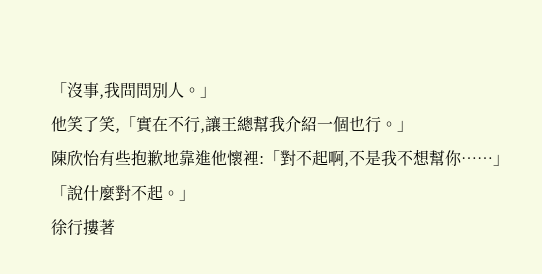「沒事,我問問別人。」
他笑了笑,「實在不行,讓王總幫我介紹一個也行。」
陳欣怡有些抱歉地靠進他懷裡:「對不起啊,不是我不想幫你……」
「說什麼對不起。」
徐行摟著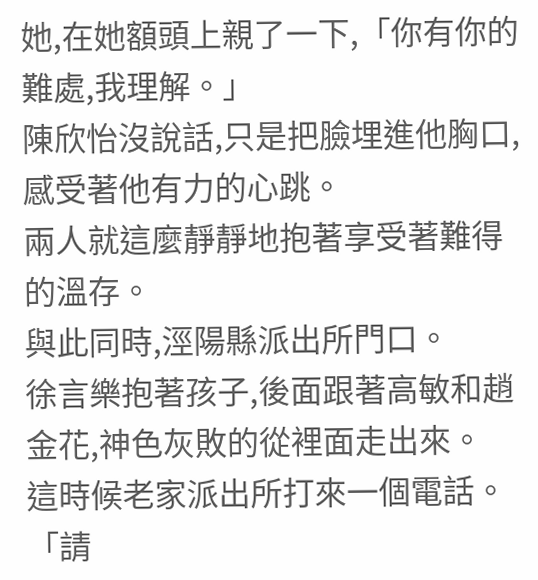她,在她額頭上親了一下,「你有你的難處,我理解。」
陳欣怡沒說話,只是把臉埋進他胸口,感受著他有力的心跳。
兩人就這麼靜靜地抱著享受著難得的溫存。
與此同時,涇陽縣派出所門口。
徐言樂抱著孩子,後面跟著高敏和趙金花,神色灰敗的從裡面走出來。
這時候老家派出所打來一個電話。
「請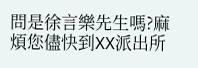問是徐言樂先生嗎?麻煩您儘快到XX派出所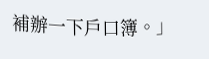補辦一下戶口簿。」